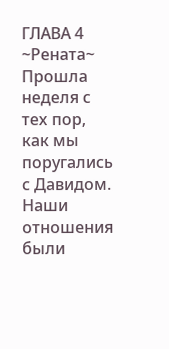ГЛАВА 4
~Рената~
Прошла неделя с тех пор, как мы поругались с Давидом. Наши отношения были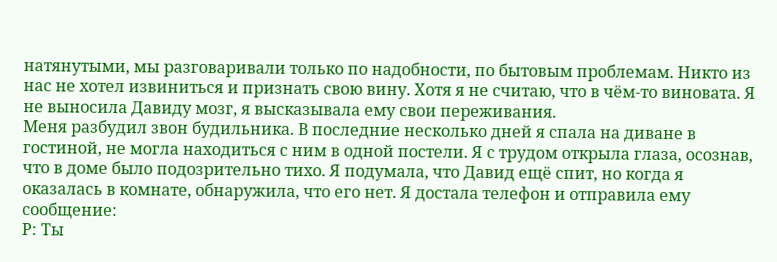натянутыми, мы разговаривали только по надобности, по бытовым проблемам. Никто из нас не хотел извиниться и признать свою вину. Хотя я не считаю, что в чём-то виновата. Я не выносила Давиду мозг, я высказывала ему свои переживания.
Меня разбудил звон будильника. В последние несколько дней я спала на диване в гостиной, не могла находиться с ним в одной постели. Я с трудом открыла глаза, осознав, что в доме было подозрительно тихо. Я подумала, что Давид ещё спит, но когда я оказалась в комнате, обнаружила, что его нет. Я достала телефон и отправила ему сообщение:
Р: Ты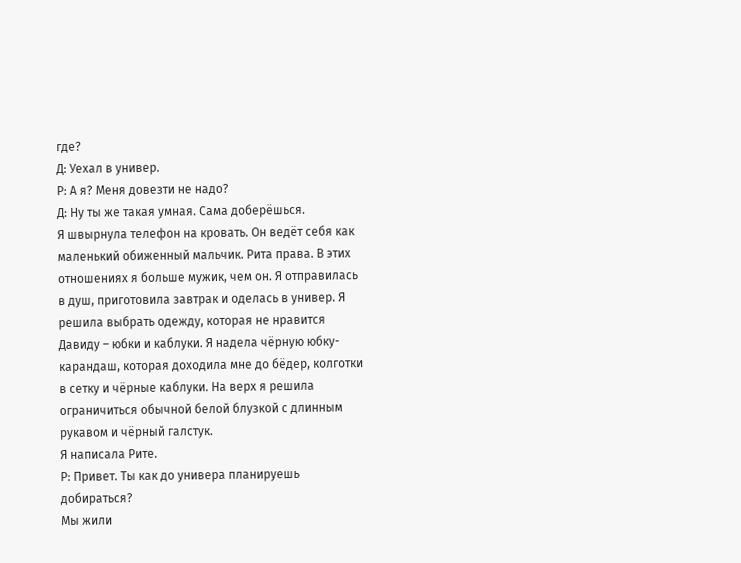где?
Д: Уехал в универ.
Р: А я? Меня довезти не надо?
Д: Ну ты же такая умная. Сама доберёшься.
Я швырнула телефон на кровать. Он ведёт себя как маленький обиженный мальчик. Рита права. В этих отношениях я больше мужик, чем он. Я отправилась в душ, приготовила завтрак и оделась в универ. Я решила выбрать одежду, которая не нравится Давиду – юбки и каблуки. Я надела чёрную юбку-карандаш, которая доходила мне до бёдер, колготки в сетку и чёрные каблуки. На верх я решила ограничиться обычной белой блузкой с длинным рукавом и чёрный галстук.
Я написала Рите.
Р: Привет. Ты как до универа планируешь добираться?
Мы жили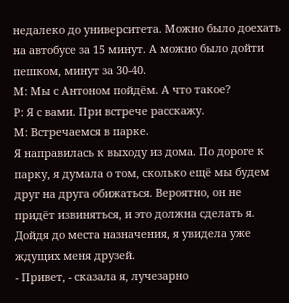недалеко до университета. Можно было доехать на автобусе за 15 минут. А можно было дойти пешком, минут за 30-40.
М: Мы с Антоном пойдём. А что такое?
Р: Я с вами. При встрече расскажу.
М: Встречаемся в парке.
Я направилась к выходу из дома. По дороге к парку, я думала о том, сколько ещё мы будем друг на друга обижаться. Вероятно, он не придёт извиняться, и это должна сделать я. Дойдя до места назначения, я увидела уже ждущих меня друзей.
- Привет, - сказала я, лучезарно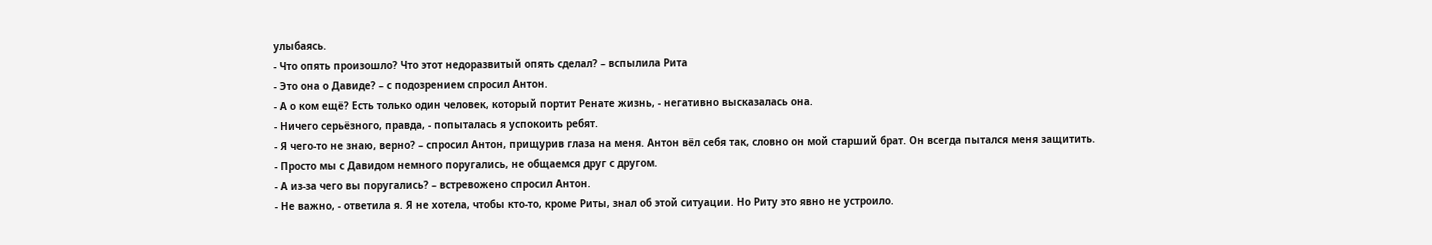улыбаясь.
- Что опять произошло? Что этот недоразвитый опять сделал? – вспылила Рита
- Это она о Давиде? – с подозрением спросил Антон.
- А о ком ещё? Есть только один человек, который портит Ренате жизнь, - негативно высказалась она.
- Ничего серьёзного, правда, - попыталась я успокоить ребят.
- Я чего-то не знаю, верно? – спросил Антон, прищурив глаза на меня. Антон вёл себя так, словно он мой старший брат. Он всегда пытался меня защитить.
- Просто мы с Давидом немного поругались, не общаемся друг с другом.
- А из-за чего вы поругались? – встревожено спросил Антон.
- Не важно, - ответила я. Я не хотела, чтобы кто-то, кроме Риты, знал об этой ситуации. Но Риту это явно не устроило.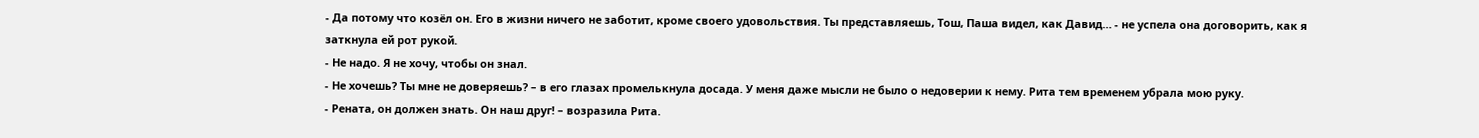- Да потому что козёл он. Его в жизни ничего не заботит, кроме своего удовольствия. Ты представляешь, Тош, Паша видел, как Давид… - не успела она договорить, как я заткнула ей рот рукой.
- Не надо. Я не хочу, чтобы он знал.
- Не хочешь? Ты мне не доверяешь? – в его глазах промелькнула досада. У меня даже мысли не было о недоверии к нему. Рита тем временем убрала мою руку.
- Рената, он должен знать. Он наш друг! – возразила Рита.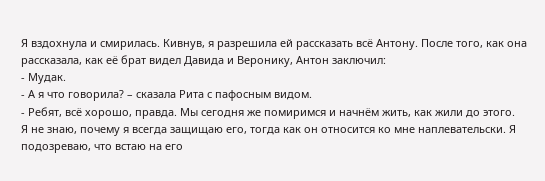Я вздохнула и смирилась. Кивнув, я разрешила ей рассказать всё Антону. После того, как она рассказала, как её брат видел Давида и Веронику, Антон заключил:
- Мудак.
- А я что говорила? – сказала Рита с пафосным видом.
- Ребят, всё хорошо, правда. Мы сегодня же помиримся и начнём жить, как жили до этого.
Я не знаю, почему я всегда защищаю его, тогда как он относится ко мне наплевательски. Я подозреваю, что встаю на его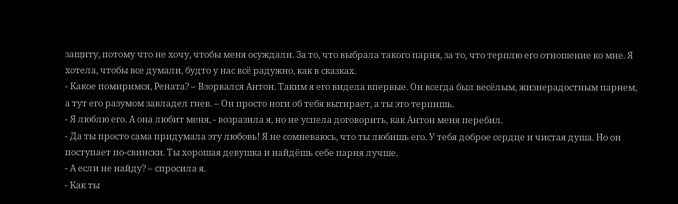защиту, потому что не хочу, чтобы меня осуждали. За то, что выбрала такого парня, за то, что терплю его отношение ко мне. Я хотела, чтобы все думали, будто у нас всё радужно, как в сказках.
- Какое помиримся, Рената? – Взорвался Антон. Таким я его видела впервые. Он всегда был весёлым, жизнерадостным парнем, а тут его разумом завладел гнев. – Он просто ноги об тебя вытирает, а ты это терпишь.
- Я люблю его. А она любит меня, - возразила я, но не успела договорить, как Антон меня перебил.
- Да ты просто сама придумала эту любовь! Я не сомневаюсь, что ты любишь его. У тебя доброе сердце и чистая душа. Но он поступает по-свински. Ты хорошая девушка и найдёшь себе парня лучше.
- А если не найду? – спросила я.
- Как ты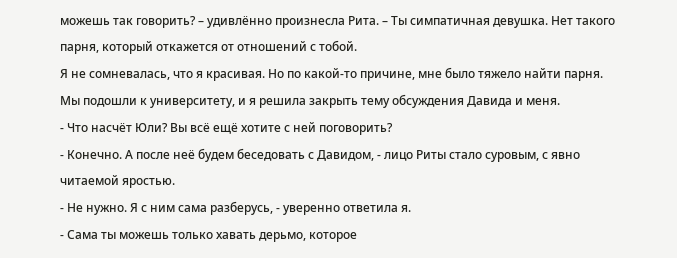можешь так говорить? – удивлённо произнесла Рита. – Ты симпатичная девушка. Нет такого парня, который откажется от отношений с тобой.
Я не сомневалась, что я красивая. Но по какой-то причине, мне было тяжело найти парня.
Мы подошли к университету, и я решила закрыть тему обсуждения Давида и меня.
- Что насчёт Юли? Вы всё ещё хотите с ней поговорить?
- Конечно. А после неё будем беседовать с Давидом, - лицо Риты стало суровым, с явно читаемой яростью.
- Не нужно. Я с ним сама разберусь, - уверенно ответила я.
- Сама ты можешь только хавать дерьмо, которое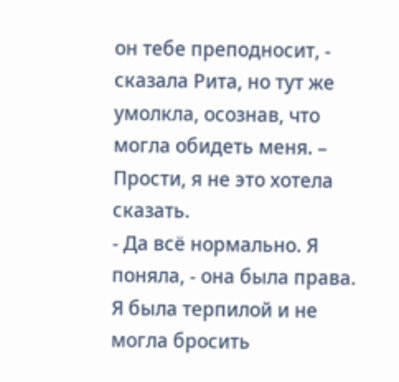он тебе преподносит, - сказала Рита, но тут же умолкла, осознав, что могла обидеть меня. – Прости, я не это хотела сказать.
- Да всё нормально. Я поняла, - она была права. Я была терпилой и не могла бросить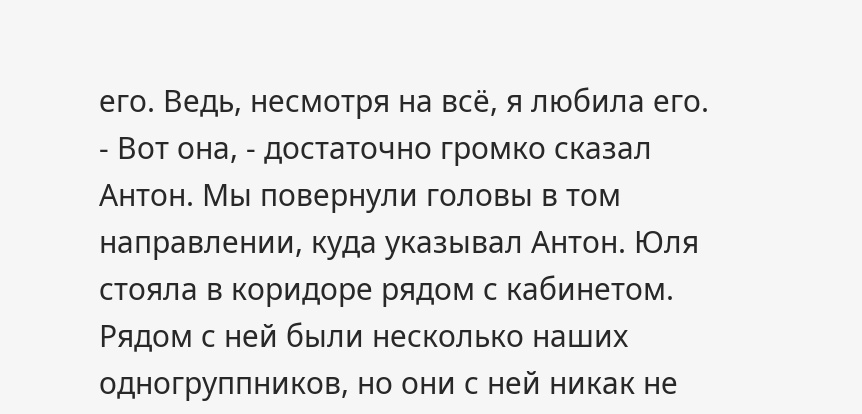его. Ведь, несмотря на всё, я любила его.
- Вот она, - достаточно громко сказал Антон. Мы повернули головы в том направлении, куда указывал Антон. Юля стояла в коридоре рядом с кабинетом. Рядом с ней были несколько наших одногруппников, но они с ней никак не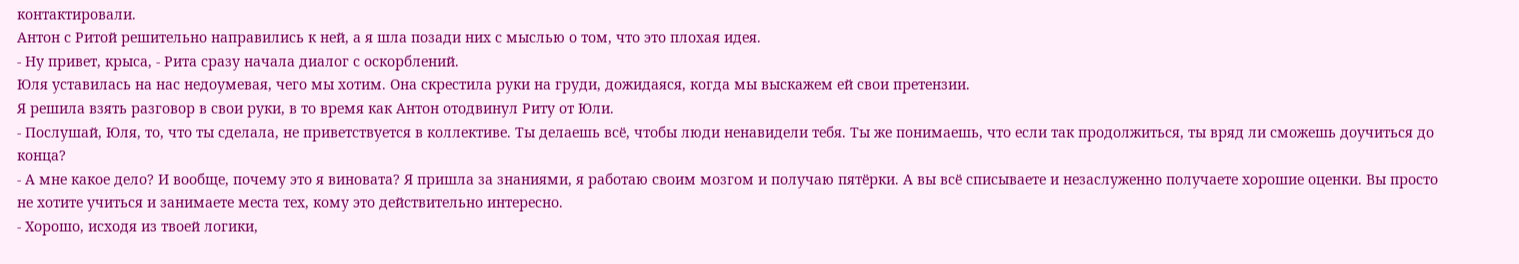контактировали.
Антон с Ритой решительно направились к ней, а я шла позади них с мыслью о том, что это плохая идея.
- Ну привет, крыса, - Рита сразу начала диалог с оскорблений.
Юля уставилась на нас недоумевая, чего мы хотим. Она скрестила руки на груди, дожидаяся, когда мы выскажем ей свои претензии.
Я решила взять разговор в свои руки, в то время как Антон отодвинул Риту от Юли.
- Послушай, Юля, то, что ты сделала, не приветствуется в коллективе. Ты делаешь всё, чтобы люди ненавидели тебя. Ты же понимаешь, что если так продолжиться, ты вряд ли сможешь доучиться до конца?
- А мне какое дело? И вообще, почему это я виновата? Я пришла за знаниями, я работаю своим мозгом и получаю пятёрки. А вы всё списываете и незаслуженно получаете хорошие оценки. Вы просто не хотите учиться и занимаете места тех, кому это действительно интересно.
- Хорошо, исходя из твоей логики,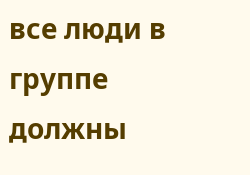все люди в группе должны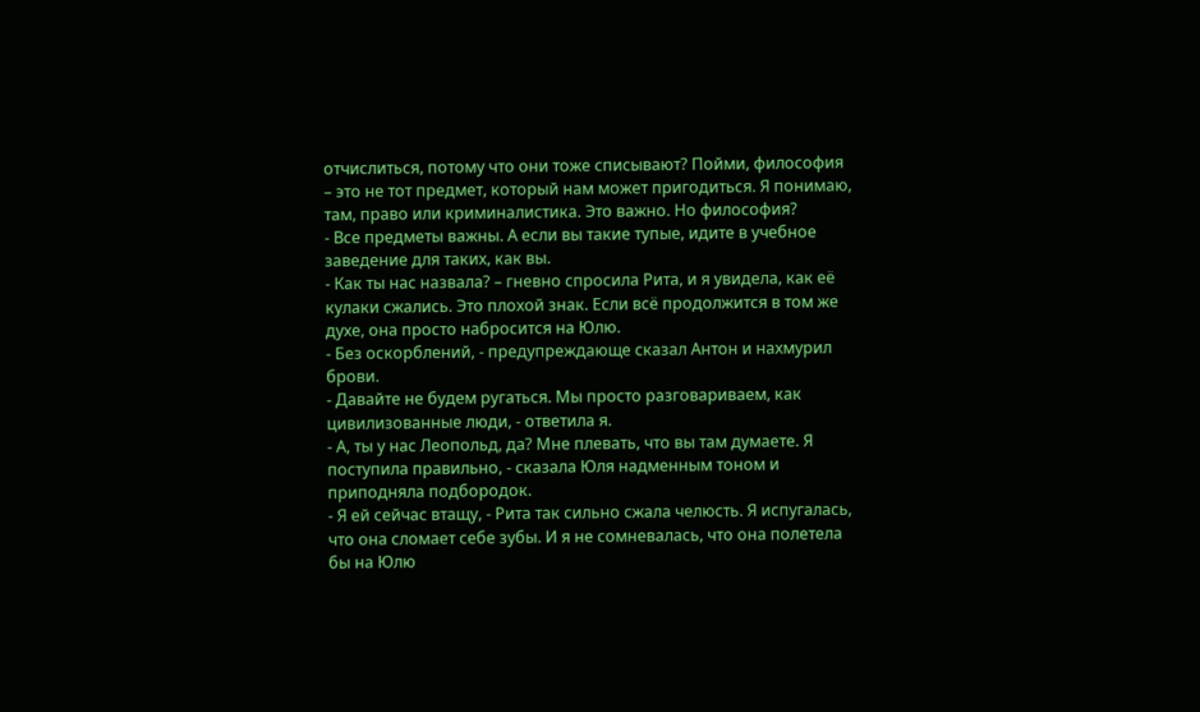отчислиться, потому что они тоже списывают? Пойми, философия – это не тот предмет, который нам может пригодиться. Я понимаю, там, право или криминалистика. Это важно. Но философия?
- Все предметы важны. А если вы такие тупые, идите в учебное заведение для таких, как вы.
- Как ты нас назвала? – гневно спросила Рита, и я увидела, как её кулаки сжались. Это плохой знак. Если всё продолжится в том же духе, она просто набросится на Юлю.
- Без оскорблений, - предупреждающе сказал Антон и нахмурил брови.
- Давайте не будем ругаться. Мы просто разговариваем, как цивилизованные люди, - ответила я.
- А, ты у нас Леопольд, да? Мне плевать, что вы там думаете. Я поступила правильно, - сказала Юля надменным тоном и приподняла подбородок.
- Я ей сейчас втащу, - Рита так сильно сжала челюсть. Я испугалась, что она сломает себе зубы. И я не сомневалась, что она полетела бы на Юлю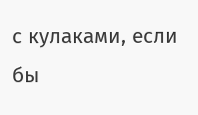с кулаками, если бы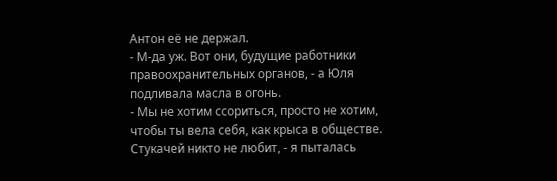Антон её не держал.
- М-да уж. Вот они, будущие работники правоохранительных органов, - а Юля подливала масла в огонь.
- Мы не хотим ссориться, просто не хотим, чтобы ты вела себя, как крыса в обществе. Стукачей никто не любит, - я пыталась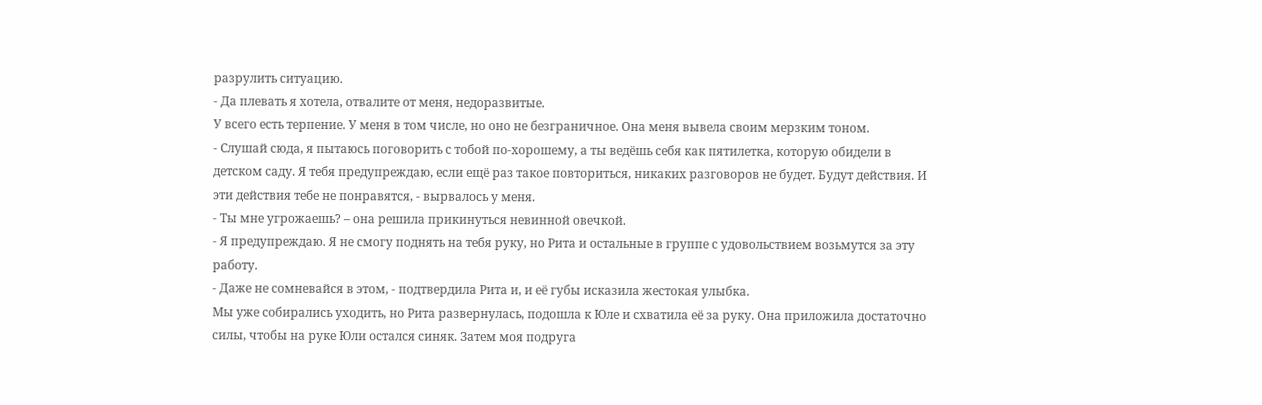разрулить ситуацию.
- Да плевать я хотела, отвалите от меня, недоразвитые.
У всего есть терпение. У меня в том числе, но оно не безграничное. Она меня вывела своим мерзким тоном.
- Слушай сюда, я пытаюсь поговорить с тобой по-хорошему, а ты ведёшь себя как пятилетка, которую обидели в детском саду. Я тебя предупреждаю, если ещё раз такое повториться, никаких разговоров не будет. Будут действия. И эти действия тебе не понравятся, - вырвалось у меня.
- Ты мне угрожаешь? – она решила прикинуться невинной овечкой.
- Я предупреждаю. Я не смогу поднять на тебя руку, но Рита и остальные в группе с удовольствием возьмутся за эту работу.
- Даже не сомневайся в этом, - подтвердила Рита и, и её губы исказила жестокая улыбка.
Мы уже собирались уходить, но Рита развернулась, подошла к Юле и схватила её за руку. Она приложила достаточно силы, чтобы на руке Юли остался синяк. Затем моя подруга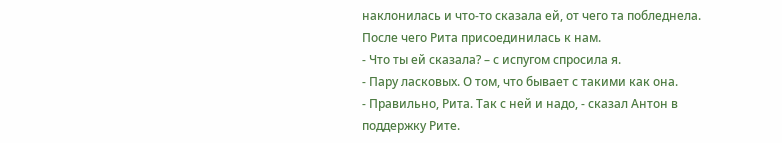наклонилась и что-то сказала ей, от чего та побледнела. После чего Рита присоединилась к нам.
- Что ты ей сказала? – с испугом спросила я.
- Пару ласковых. О том, что бывает с такими как она.
- Правильно, Рита. Так с ней и надо, - сказал Антон в поддержку Рите.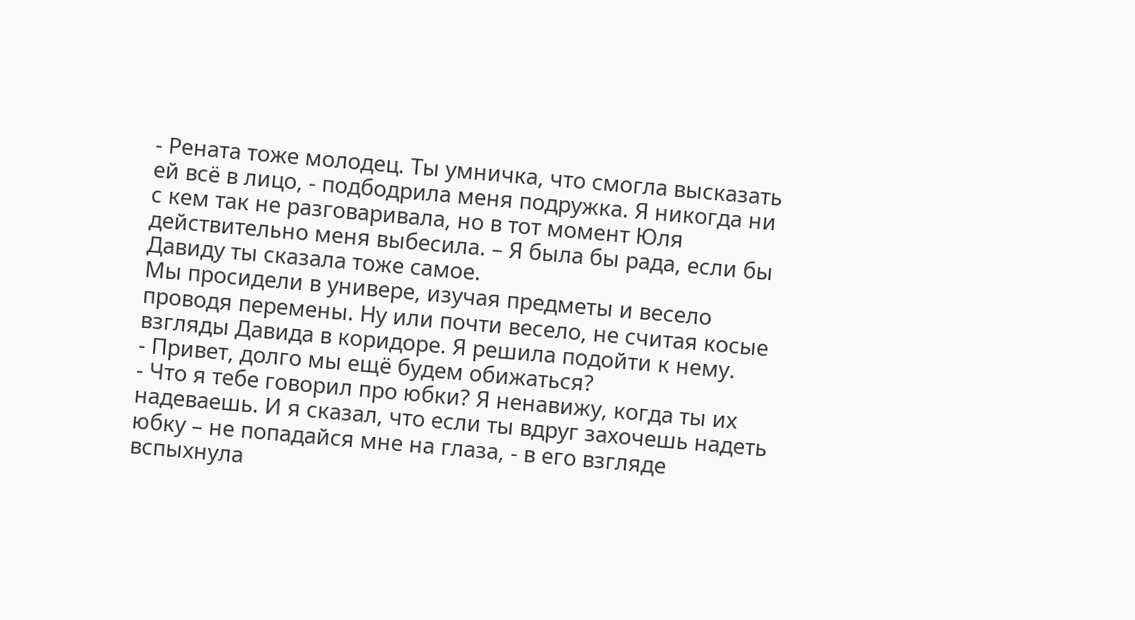- Рената тоже молодец. Ты умничка, что смогла высказать ей всё в лицо, - подбодрила меня подружка. Я никогда ни с кем так не разговаривала, но в тот момент Юля действительно меня выбесила. – Я была бы рада, если бы Давиду ты сказала тоже самое.
Мы просидели в универе, изучая предметы и весело проводя перемены. Ну или почти весело, не считая косые взгляды Давида в коридоре. Я решила подойти к нему.
- Привет, долго мы ещё будем обижаться?
- Что я тебе говорил про юбки? Я ненавижу, когда ты их надеваешь. И я сказал, что если ты вдруг захочешь надеть юбку – не попадайся мне на глаза, - в его взгляде вспыхнула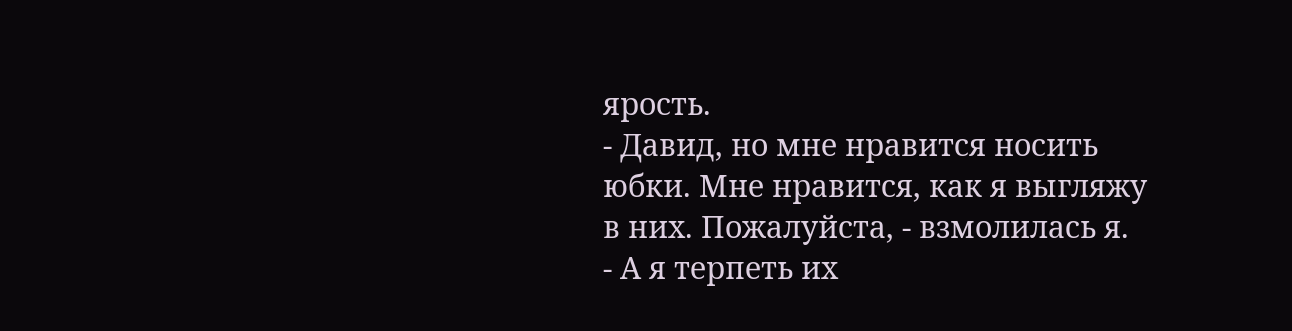ярость.
- Давид, но мне нравится носить юбки. Мне нравится, как я выгляжу в них. Пожалуйста, - взмолилась я.
- А я терпеть их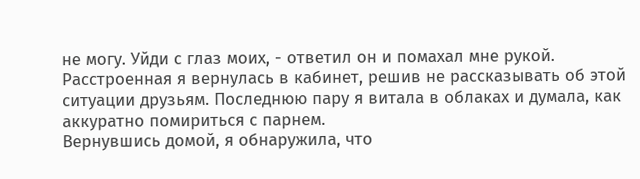не могу. Уйди с глаз моих, - ответил он и помахал мне рукой.
Расстроенная я вернулась в кабинет, решив не рассказывать об этой ситуации друзьям. Последнюю пару я витала в облаках и думала, как аккуратно помириться с парнем.
Вернувшись домой, я обнаружила, что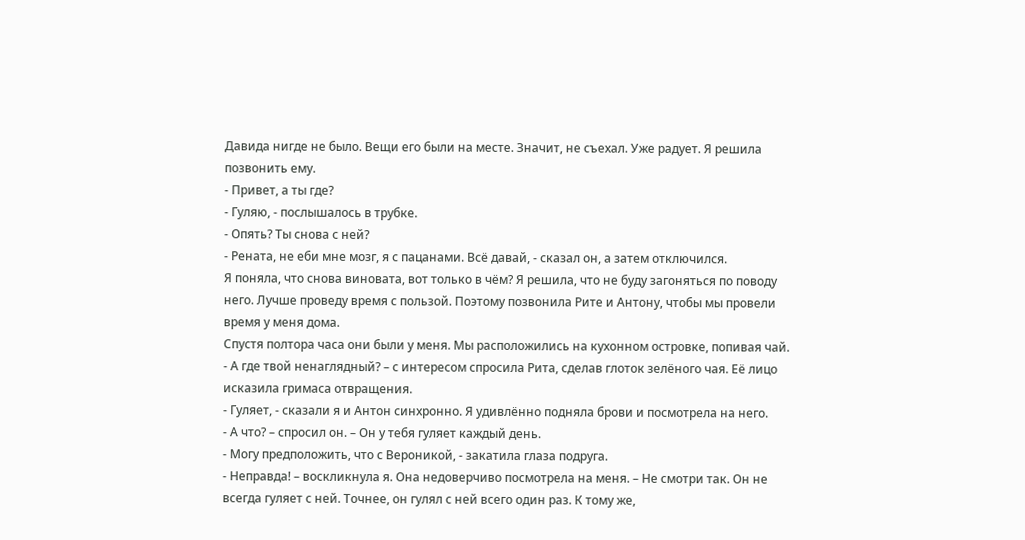Давида нигде не было. Вещи его были на месте. Значит, не съехал. Уже радует. Я решила позвонить ему.
- Привет, а ты где?
- Гуляю, - послышалось в трубке.
- Опять? Ты снова с ней?
- Рената, не еби мне мозг, я с пацанами. Всё давай, - сказал он, а затем отключился.
Я поняла, что снова виновата, вот только в чём? Я решила, что не буду загоняться по поводу него. Лучше проведу время с пользой. Поэтому позвонила Рите и Антону, чтобы мы провели время у меня дома.
Спустя полтора часа они были у меня. Мы расположились на кухонном островке, попивая чай.
- А где твой ненаглядный? – с интересом спросила Рита, сделав глоток зелёного чая. Её лицо исказила гримаса отвращения.
- Гуляет, - сказали я и Антон синхронно. Я удивлённо подняла брови и посмотрела на него.
- А что? – спросил он. – Он у тебя гуляет каждый день.
- Могу предположить, что с Вероникой, - закатила глаза подруга.
- Неправда! – воскликнула я. Она недоверчиво посмотрела на меня. – Не смотри так. Он не всегда гуляет с ней. Точнее, он гулял с ней всего один раз. К тому же,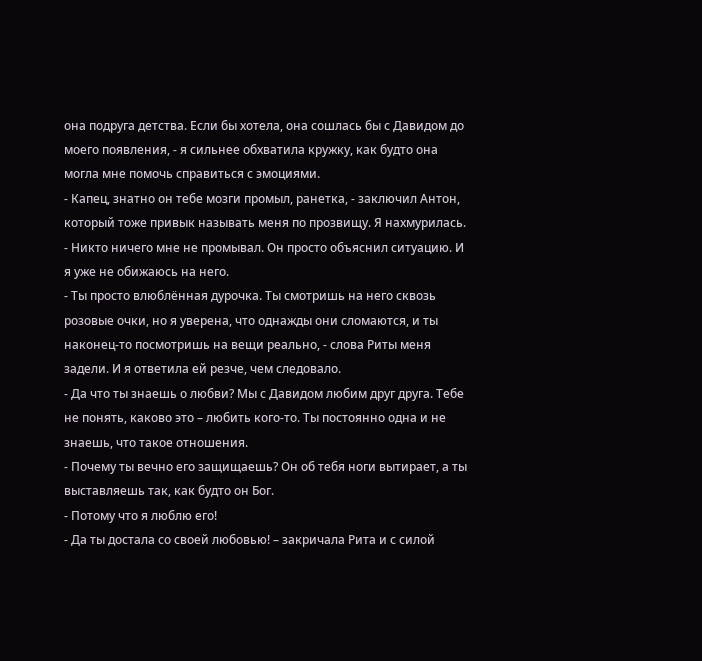она подруга детства. Если бы хотела, она сошлась бы с Давидом до моего появления, - я сильнее обхватила кружку, как будто она могла мне помочь справиться с эмоциями.
- Капец, знатно он тебе мозги промыл, ранетка, - заключил Антон, который тоже привык называть меня по прозвищу. Я нахмурилась.
- Никто ничего мне не промывал. Он просто объяснил ситуацию. И я уже не обижаюсь на него.
- Ты просто влюблённая дурочка. Ты смотришь на него сквозь розовые очки, но я уверена, что однажды они сломаются, и ты наконец-то посмотришь на вещи реально, - слова Риты меня задели. И я ответила ей резче, чем следовало.
- Да что ты знаешь о любви? Мы с Давидом любим друг друга. Тебе не понять, каково это – любить кого-то. Ты постоянно одна и не знаешь, что такое отношения.
- Почему ты вечно его защищаешь? Он об тебя ноги вытирает, а ты выставляешь так, как будто он Бог.
- Потому что я люблю его!
- Да ты достала со своей любовью! – закричала Рита и с силой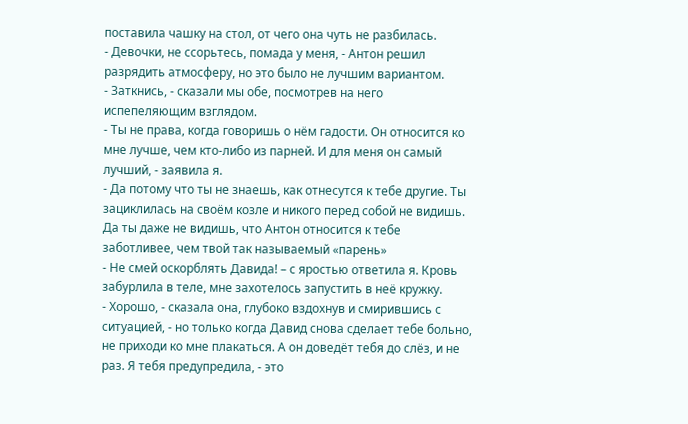поставила чашку на стол, от чего она чуть не разбилась.
- Девочки, не ссорьтесь, помада у меня, - Антон решил разрядить атмосферу, но это было не лучшим вариантом.
- Заткнись, - сказали мы обе, посмотрев на него испепеляющим взглядом.
- Ты не права, когда говоришь о нём гадости. Он относится ко мне лучше, чем кто-либо из парней. И для меня он самый лучший, - заявила я.
- Да потому что ты не знаешь, как отнесутся к тебе другие. Ты зациклилась на своём козле и никого перед собой не видишь. Да ты даже не видишь, что Антон относится к тебе заботливее, чем твой так называемый «парень»
- Не смей оскорблять Давида! – с яростью ответила я. Кровь забурлила в теле, мне захотелось запустить в неё кружку.
- Хорошо, - сказала она, глубоко вздохнув и смирившись с ситуацией, - но только когда Давид снова сделает тебе больно, не приходи ко мне плакаться. А он доведёт тебя до слёз, и не раз. Я тебя предупредила, - это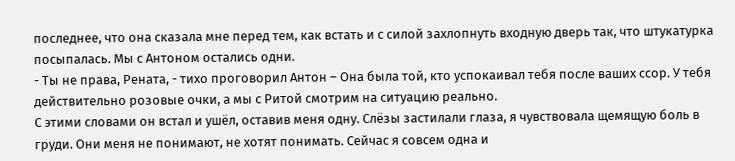последнее, что она сказала мне перед тем, как встать и с силой захлопнуть входную дверь так, что штукатурка посыпалась. Мы с Антоном остались одни.
- Ты не права, Рената, - тихо проговорил Антон – Она была той, кто успокаивал тебя после ваших ссор. У тебя действительно розовые очки, а мы с Ритой смотрим на ситуацию реально.
С этими словами он встал и ушёл, оставив меня одну. Слёзы застилали глаза, я чувствовала щемящую боль в груди. Они меня не понимают, не хотят понимать. Сейчас я совсем одна и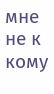мне не к кому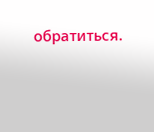обратиться.